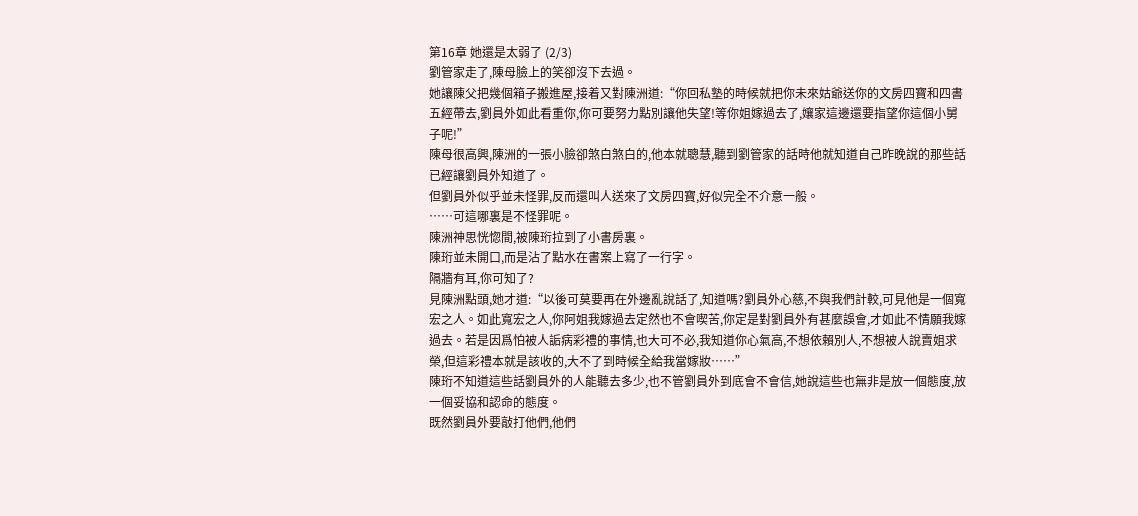第16章 她還是太弱了 (2/3)
劉管家走了,陳母臉上的笑卻沒下去過。
她讓陳父把幾個箱子搬進屋,接着又對陳洲道:“你回私塾的時候就把你未來姑爺送你的文房四寶和四書五經帶去,劉員外如此看重你,你可要努力點別讓他失望!等你姐嫁過去了,孃家這邊還要指望你這個小舅子呢!”
陳母很高興,陳洲的一張小臉卻煞白煞白的,他本就聰慧,聽到劉管家的話時他就知道自己昨晚說的那些話已經讓劉員外知道了。
但劉員外似乎並未怪罪,反而還叫人送來了文房四寶,好似完全不介意一般。
……可這哪裏是不怪罪呢。
陳洲神思恍惚間,被陳珩拉到了小書房裏。
陳珩並未開口,而是沾了點水在書案上寫了一行字。
隔牆有耳,你可知了?
見陳洲點頭,她才道:“以後可莫要再在外邊亂說話了,知道嗎?劉員外心慈,不與我們計較,可見他是一個寬宏之人。如此寬宏之人,你阿姐我嫁過去定然也不會喫苦,你定是對劉員外有甚麼誤會,才如此不情願我嫁過去。若是因爲怕被人詬病彩禮的事情,也大可不必,我知道你心氣高,不想依賴別人,不想被人說賣姐求榮,但這彩禮本就是該收的,大不了到時候全給我當嫁妝……”
陳珩不知道這些話劉員外的人能聽去多少,也不管劉員外到底會不會信,她說這些也無非是放一個態度,放一個妥協和認命的態度。
既然劉員外要敲打他們,他們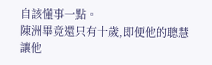自該懂事一點。
陳洲畢竟還只有十歲,即便他的聰慧讓他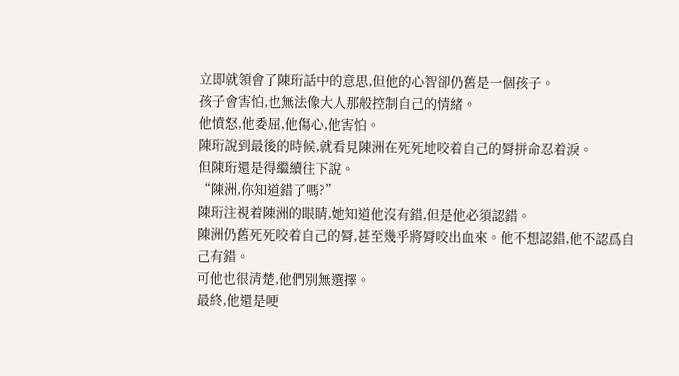立即就領會了陳珩話中的意思,但他的心智卻仍舊是一個孩子。
孩子會害怕,也無法像大人那般控制自己的情緒。
他憤怒,他委屈,他傷心,他害怕。
陳珩說到最後的時候,就看見陳洲在死死地咬着自己的脣拼命忍着淚。
但陳珩還是得繼續往下說。
“陳洲,你知道錯了嗎?”
陳珩注視着陳洲的眼睛,她知道他沒有錯,但是他必須認錯。
陳洲仍舊死死咬着自己的脣,甚至幾乎將脣咬出血來。他不想認錯,他不認爲自己有錯。
可他也很清楚,他們別無選擇。
最終,他還是哽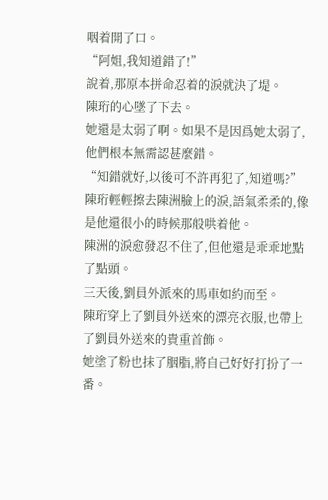咽着開了口。
“阿姐,我知道錯了!”
說着,那原本拼命忍着的淚就決了堤。
陳珩的心墜了下去。
她還是太弱了啊。如果不是因爲她太弱了,他們根本無需認甚麼錯。
“知錯就好,以後可不許再犯了,知道嗎?”
陳珩輕輕擦去陳洲臉上的淚,語氣柔柔的,像是他還很小的時候那般哄着他。
陳洲的淚愈發忍不住了,但他還是乖乖地點了點頭。
三天後,劉員外派來的馬車如約而至。
陳珩穿上了劉員外送來的漂亮衣服,也帶上了劉員外送來的貴重首飾。
她塗了粉也抹了胭脂,將自己好好打扮了一番。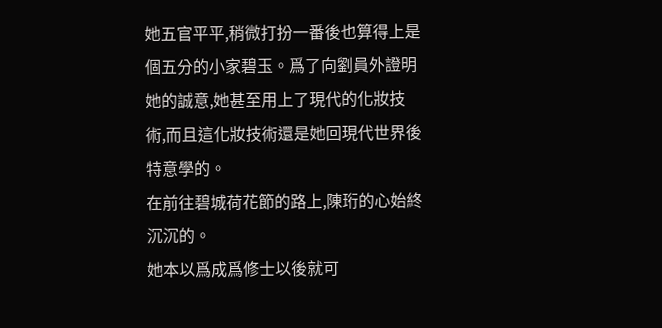她五官平平,稍微打扮一番後也算得上是個五分的小家碧玉。爲了向劉員外證明她的誠意,她甚至用上了現代的化妝技術,而且這化妝技術還是她回現代世界後特意學的。
在前往碧城荷花節的路上,陳珩的心始終沉沉的。
她本以爲成爲修士以後就可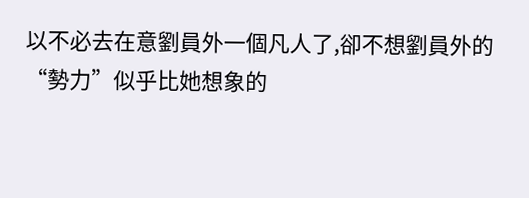以不必去在意劉員外一個凡人了,卻不想劉員外的“勢力”似乎比她想象的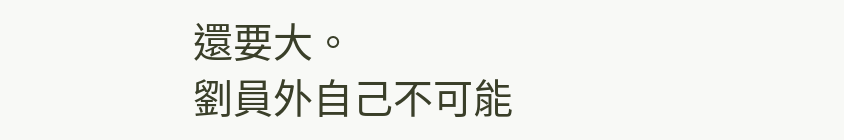還要大。
劉員外自己不可能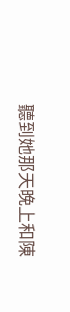聽到她那天晚上和陳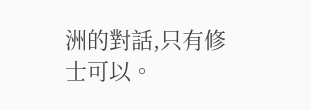洲的對話,只有修士可以。